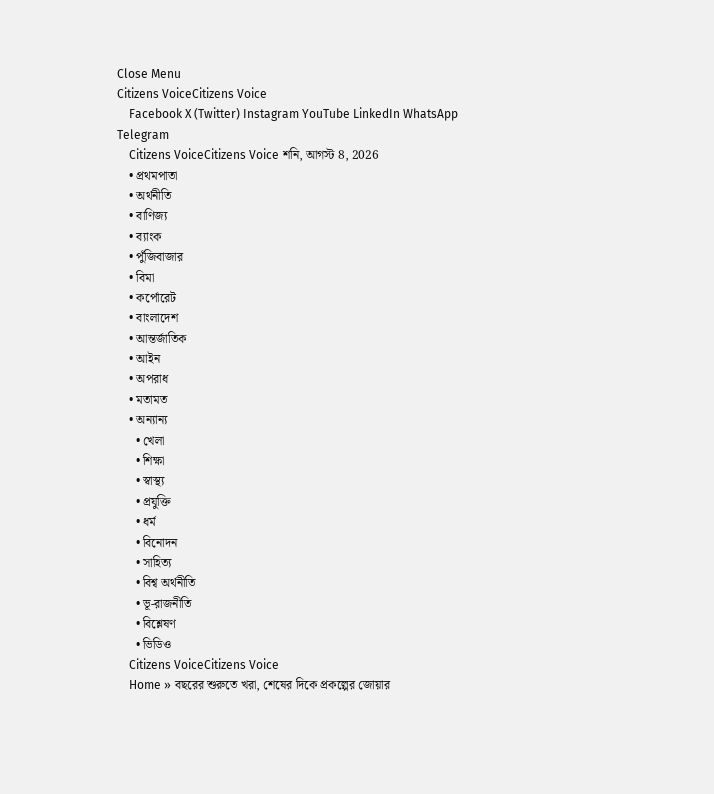Close Menu
Citizens VoiceCitizens Voice
    Facebook X (Twitter) Instagram YouTube LinkedIn WhatsApp Telegram
    Citizens VoiceCitizens Voice শনি, আগস্ট 8, 2026
    • প্রথমপাতা
    • অর্থনীতি
    • বাণিজ্য
    • ব্যাংক
    • পুঁজিবাজার
    • বিমা
    • কর্পোরেট
    • বাংলাদেশ
    • আন্তর্জাতিক
    • আইন
    • অপরাধ
    • মতামত
    • অন্যান্য
      • খেলা
      • শিক্ষা
      • স্বাস্থ্য
      • প্রযুক্তি
      • ধর্ম
      • বিনোদন
      • সাহিত্য
      • বিশ্ব অর্থনীতি
      • ভূ-রাজনীতি
      • বিশ্লেষণ
      • ভিডিও
    Citizens VoiceCitizens Voice
    Home » বছরের শুরুতে খরা, শেষের দিকে প্রকল্পের জোয়ার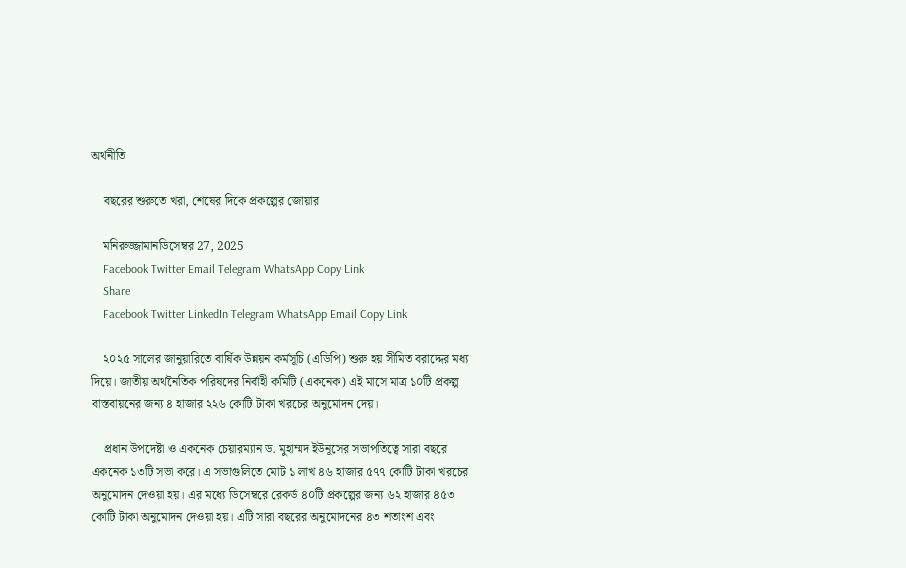অর্থনীতি

    বছরের শুরুতে খরা, শেষের দিকে প্রকল্পের জোয়ার

    মনিরুজ্জামানডিসেম্বর 27, 2025
    Facebook Twitter Email Telegram WhatsApp Copy Link
    Share
    Facebook Twitter LinkedIn Telegram WhatsApp Email Copy Link

    ২০২৫ সালের জানুয়ারিতে বার্ষিক উন্নয়ন কর্মসূচি (এডিপি) শুরু হয় সীমিত বরাদ্দের মধ্য দিয়ে। জাতীয় অর্থনৈতিক পরিষদের নির্বাহী কমিটি (একনেক) এই মাসে মাত্র ১০টি প্রকল্প বাস্তবায়নের জন্য ৪ হাজার ২২৬ কোটি টাকা খরচের অনুমোদন দেয়।

    প্রধান উপদেষ্টা ও একনেক চেয়ারম্যান ড. মুহাম্মদ ইউনূসের সভাপতিত্বে সারা বছরে একনেক ১৩টি সভা করে। এ সভাগুলিতে মোট ১ লাখ ৪৬ হাজার ৫৭৭ কোটি টাকা খরচের অনুমোদন দেওয়া হয়। এর মধ্যে ডিসেম্বরে রেকর্ড ৪০টি প্রকল্পের জন্য ৬২ হাজার ৪৫৩ কোটি টাকা অনুমোদন দেওয়া হয়। এটি সারা বছরের অনুমোদনের ৪৩ শতাংশ এবং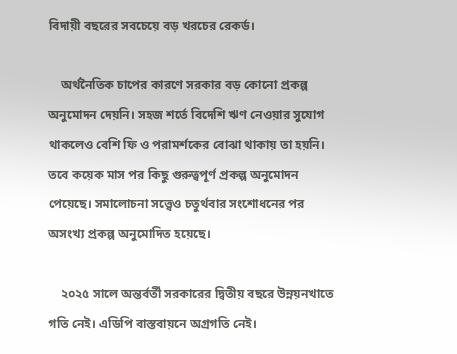বিদায়ী বছরের সবচেয়ে বড় খরচের রেকর্ড।

    অর্থনৈতিক চাপের কারণে সরকার বড় কোনো প্রকল্প অনুমোদন দেয়নি। সহজ শর্তে বিদেশি ঋণ নেওয়ার সুযোগ থাকলেও বেশি ফি ও পরামর্শকের বোঝা থাকায় তা হয়নি। তবে কয়েক মাস পর কিছু গুরুত্বপূর্ণ প্রকল্প অনুমোদন পেয়েছে। সমালোচনা সত্ত্বেও চতুর্থবার সংশোধনের পর অসংখ্য প্রকল্প অনুমোদিত হয়েছে।

    ২০২৫ সালে অন্তর্বর্তী সরকারের দ্বিতীয় বছরে উন্নয়নখাতে গতি নেই। এডিপি বাস্তবায়নে অগ্রগতি নেই।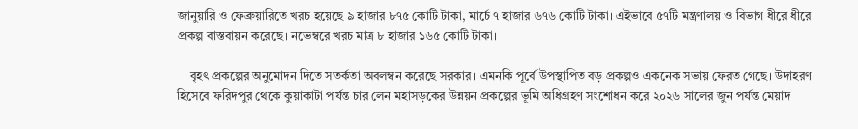জানুয়ারি ও ফেব্রুয়ারিতে খরচ হয়েছে ৯ হাজার ৮৭৫ কোটি টাকা, মার্চে ৭ হাজার ৬৭৬ কোটি টাকা। এইভাবে ৫৭টি মন্ত্রণালয় ও বিভাগ ধীরে ধীরে প্রকল্প বাস্তবায়ন করেছে। নভেম্বরে খরচ মাত্র ৮ হাজার ১৬৫ কোটি টাকা।

    বৃহৎ প্রকল্পের অনুমোদন দিতে সতর্কতা অবলম্বন করেছে সরকার। এমনকি পূর্বে উপস্থাপিত বড় প্রকল্পও একনেক সভায় ফেরত গেছে। উদাহরণ হিসেবে ফরিদপুর থেকে কুয়াকাটা পর্যন্ত চার লেন মহাসড়কের উন্নয়ন প্রকল্পের ভূমি অধিগ্রহণ সংশোধন করে ২০২৬ সালের জুন পর্যন্ত মেয়াদ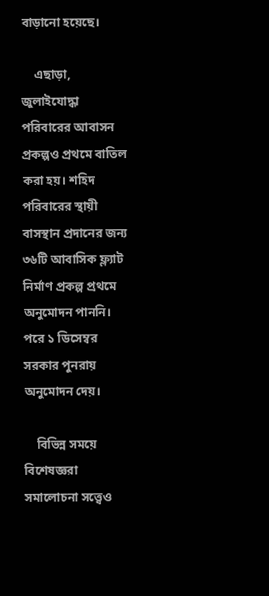বাড়ানো হয়েছে।

    এছাড়া, জুলাইযোদ্ধা পরিবারের আবাসন প্রকল্পও প্রথমে বাতিল করা হয়। শহিদ পরিবারের স্থায়ী বাসস্থান প্রদানের জন্য ৩৬টি আবাসিক ফ্ল্যাট নির্মাণ প্রকল্প প্রথমে অনুমোদন পাননি। পরে ১ ডিসেম্বর সরকার পুনরায় অনুমোদন দেয়।

    বিভিন্ন সময়ে বিশেষজ্ঞরা সমালোচনা সত্ত্বেও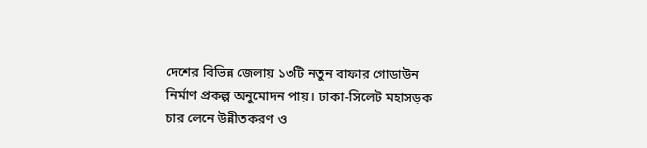দেশের বিভিন্ন জেলায় ১৩টি নতুন বাফার গোডাউন নির্মাণ প্রকল্প অনুমোদন পায়। ঢাকা-সিলেট মহাসড়ক চার লেনে উন্নীতকরণ ও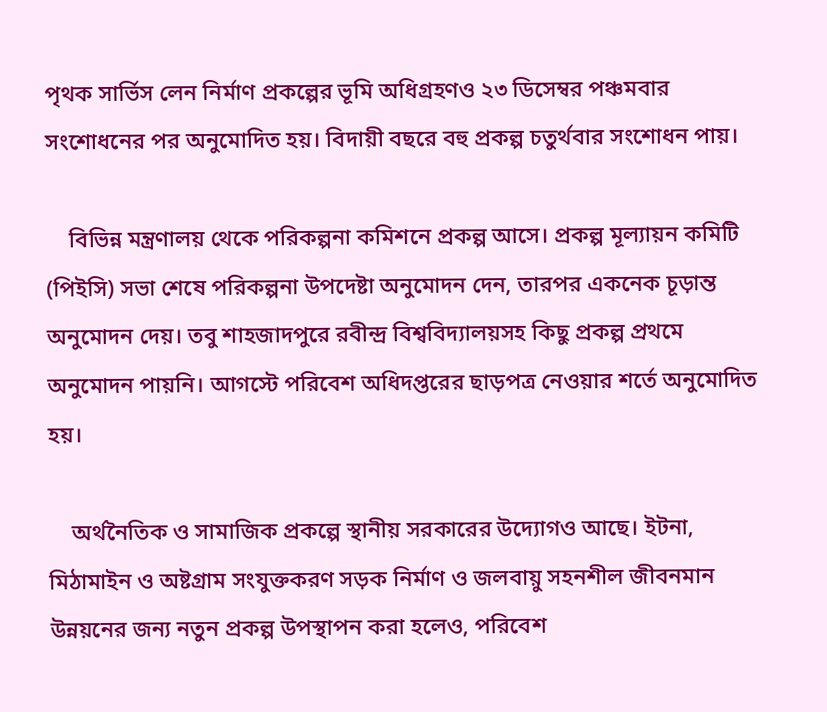পৃথক সার্ভিস লেন নির্মাণ প্রকল্পের ভূমি অধিগ্রহণও ২৩ ডিসেম্বর পঞ্চমবার সংশোধনের পর অনুমোদিত হয়। বিদায়ী বছরে বহু প্রকল্প চতুর্থবার সংশোধন পায়।

    বিভিন্ন মন্ত্রণালয় থেকে পরিকল্পনা কমিশনে প্রকল্প আসে। প্রকল্প মূল্যায়ন কমিটি (পিইসি) সভা শেষে পরিকল্পনা উপদেষ্টা অনুমোদন দেন, তারপর একনেক চূড়ান্ত অনুমোদন দেয়। তবু শাহজাদপুরে রবীন্দ্র বিশ্ববিদ্যালয়সহ কিছু প্রকল্প প্রথমে অনুমোদন পায়নি। আগস্টে পরিবেশ অধিদপ্তরের ছাড়পত্র নেওয়ার শর্তে অনুমোদিত হয়।

    অর্থনৈতিক ও সামাজিক প্রকল্পে স্থানীয় সরকারের উদ্যোগও আছে। ইটনা, মিঠামাইন ও অষ্টগ্রাম সংযুক্তকরণ সড়ক নির্মাণ ও জলবায়ু সহনশীল জীবনমান উন্নয়নের জন্য নতুন প্রকল্প উপস্থাপন করা হলেও, পরিবেশ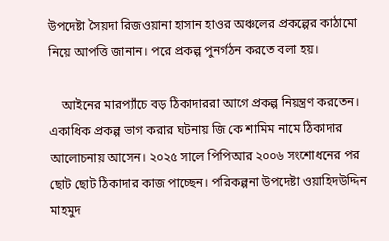উপদেষ্টা সৈয়দা রিজওয়ানা হাসান হাওর অঞ্চলের প্রকল্পের কাঠামো নিয়ে আপত্তি জানান। পরে প্রকল্প পুনর্গঠন করতে বলা হয়।

    আইনের মারপ্যাঁচে বড় ঠিকাদাররা আগে প্রকল্প নিয়ন্ত্রণ করতেন। একাধিক প্রকল্প ভাগ করার ঘটনায় জি কে শামিম নামে ঠিকাদার আলোচনায় আসেন। ২০২৫ সালে পিপিআর ২০০৬ সংশোধনের পর ছোট ছোট ঠিকাদার কাজ পাচ্ছেন। পরিকল্পনা উপদেষ্টা ওয়াহিদউদ্দিন মাহমুদ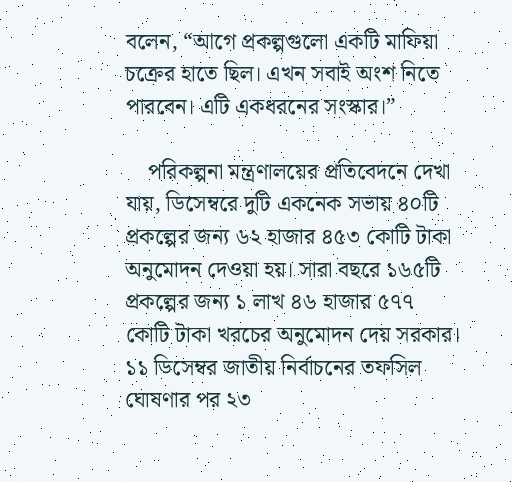বলেন, “আগে প্রকল্পগুলো একটি মাফিয়া চক্রের হাতে ছিল। এখন সবাই অংশ নিতে পারবেন। এটি একধরনের সংস্কার।”

    পরিকল্পনা মন্ত্রণালয়ের প্রতিবেদনে দেখা যায়, ডিসেম্বরে দুটি একনেক সভায় ৪০টি প্রকল্পের জন্য ৬২ হাজার ৪৫৩ কোটি টাকা অনুমোদন দেওয়া হয়। সারা বছরে ১৬৫টি প্রকল্পের জন্য ১ লাখ ৪৬ হাজার ৫৭৭ কোটি টাকা খরচের অনুমোদন দেয় সরকার। ১১ ডিসেম্বর জাতীয় নির্বাচনের তফসিল ঘোষণার পর ২৩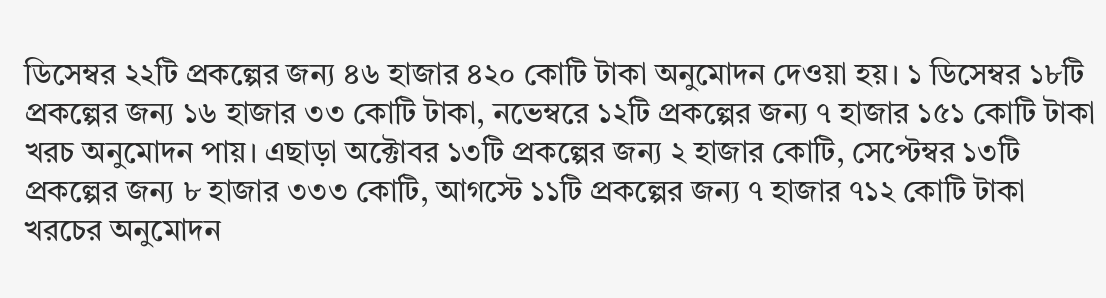ডিসেম্বর ২২টি প্রকল্পের জন্য ৪৬ হাজার ৪২০ কোটি টাকা অনুমোদন দেওয়া হয়। ১ ডিসেম্বর ১৮টি প্রকল্পের জন্য ১৬ হাজার ৩৩ কোটি টাকা, নভেম্বরে ১২টি প্রকল্পের জন্য ৭ হাজার ১৫১ কোটি টাকা খরচ অনুমোদন পায়। এছাড়া অক্টোবর ১৩টি প্রকল্পের জন্য ২ হাজার কোটি, সেপ্টেম্বর ১৩টি প্রকল্পের জন্য ৮ হাজার ৩৩৩ কোটি, আগস্টে ১১টি প্রকল্পের জন্য ৭ হাজার ৭১২ কোটি টাকা খরচের অনুমোদন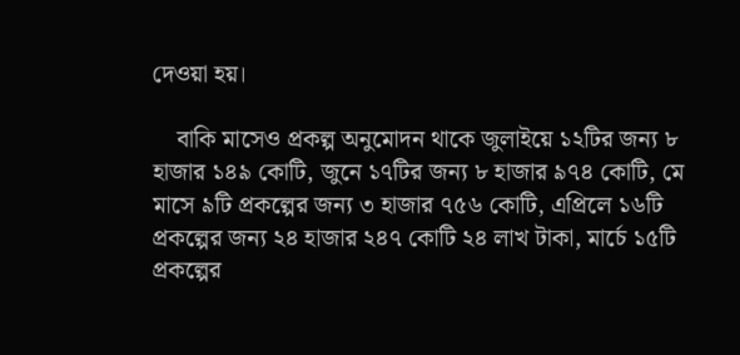দেওয়া হয়।

    বাকি মাসেও প্রকল্প অনুমোদন থাকে জুলাইয়ে ১২টির জন্য ৮ হাজার ১৪৯ কোটি, জুনে ১৭টির জন্য ৮ হাজার ৯৭৪ কোটি, মে মাসে ৯টি প্রকল্পের জন্য ৩ হাজার ৭৫৬ কোটি, এপ্রিলে ১৬টি প্রকল্পের জন্য ২৪ হাজার ২৪৭ কোটি ২৪ লাখ টাকা, মার্চে ১৫টি প্রকল্পের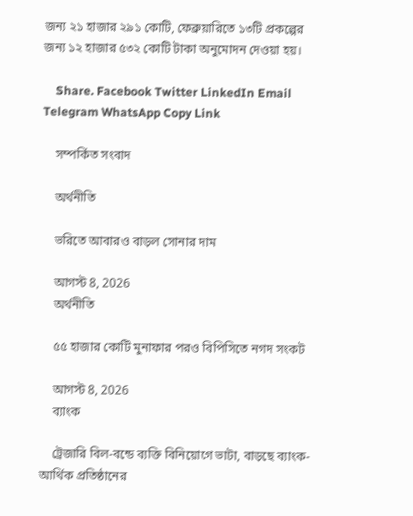জন্য ২১ হাজার ২৯১ কোটি, ফেব্রুয়ারিতে ১৩টি প্রকল্পের জন্য ১২ হাজার ৫৩২ কোটি টাকা অনুমোদন দেওয়া হয়।

    Share. Facebook Twitter LinkedIn Email Telegram WhatsApp Copy Link

    সম্পর্কিত সংবাদ

    অর্থনীতি

    ভরিতে আবারও বাড়ল সোনার দাম

    আগস্ট 8, 2026
    অর্থনীতি

    ৫৫ হাজার কোটি মুনাফার পরও বিপিসিতে নগদ সংকট

    আগস্ট 8, 2026
    ব্যাংক

    ট্রেজারি বিল-বন্ডে ব্যক্তি বিনিয়োগে ভাটা, বাড়ছে ব্যাংক-আর্থিক প্রতিষ্ঠানের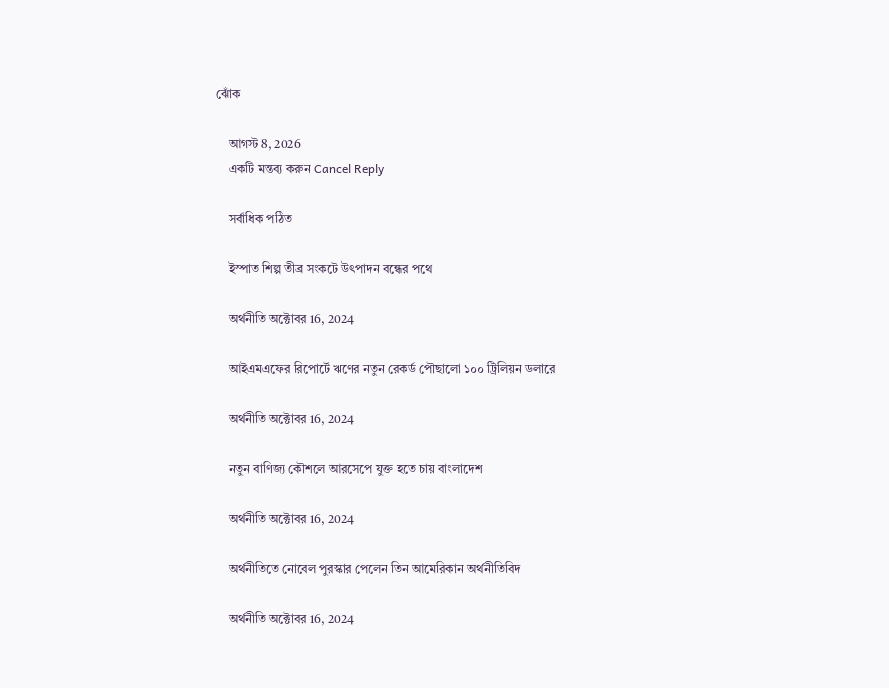ঝোঁক

    আগস্ট 8, 2026
    একটি মন্তব্য করুন Cancel Reply

    সর্বাধিক পঠিত

    ইস্পাত শিল্প তীব্র সংকটে উৎপাদন বন্ধের পথে

    অর্থনীতি অক্টোবর 16, 2024

    আইএমএফের রিপোর্টে ঋণের নতুন রেকর্ড পৌছালো ১০০ ট্রিলিয়ন ডলারে

    অর্থনীতি অক্টোবর 16, 2024

    নতুন বাণিজ্য কৌশলে আরসেপে যুক্ত হতে চায় বাংলাদেশ

    অর্থনীতি অক্টোবর 16, 2024

    অর্থনীতিতে নোবেল পুরস্কার পেলেন তিন আমেরিকান অর্থনীতিবিদ

    অর্থনীতি অক্টোবর 16, 2024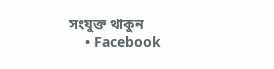সংযুক্ত থাকুন
    • Facebook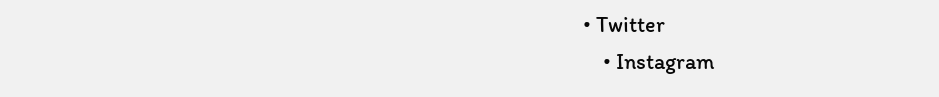• Twitter
    • Instagram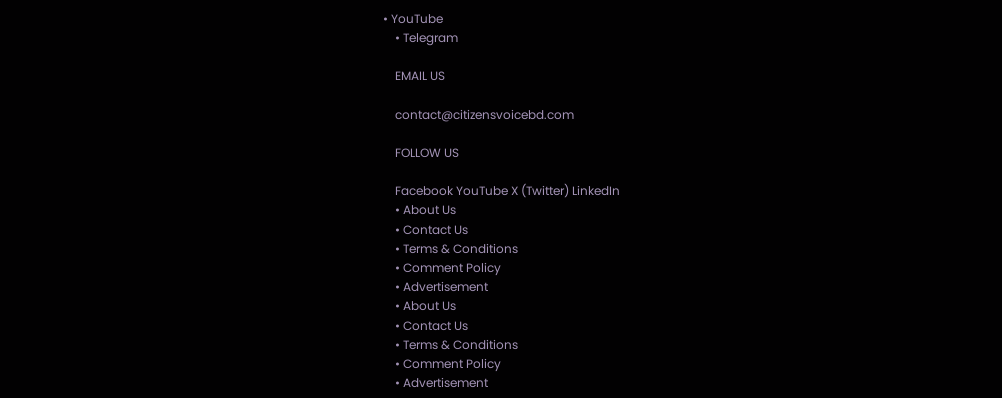• YouTube
    • Telegram

    EMAIL US

    contact@citizensvoicebd.com

    FOLLOW US

    Facebook YouTube X (Twitter) LinkedIn
    • About Us
    • Contact Us
    • Terms & Conditions
    • Comment Policy
    • Advertisement
    • About Us
    • Contact Us
    • Terms & Conditions
    • Comment Policy
    • Advertisement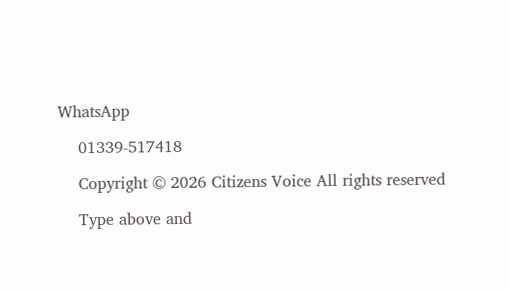WhatsApp

    01339-517418

    Copyright © 2026 Citizens Voice All rights reserved

    Type above and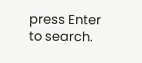press Enter to search.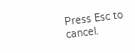Press Esc to cancel.